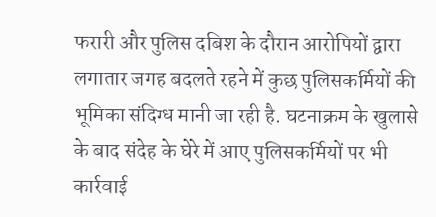फरारी और पुलिस दबिश के दौरान आरोपियों द्वारा लगातार जगह बदलते रहने में कुछ पुलिसकर्मियों की भूमिका संदिग्ध मानी जा रही है. घटनाक्रम के खुलासे के बाद संदेह के घेरे में आए पुलिसकर्मियों पर भी कार्रवाई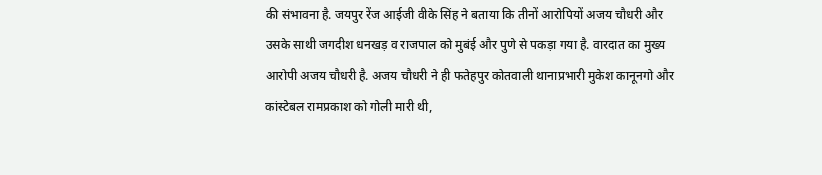की संभावना है. जयपुर रेंज आईजी वीके सिंह ने बताया कि तीनों आरोपियों अजय चौधरी और उसके साथी जगदीश धनखड़ व राजपाल को मुबंई और पुणे से पकड़ा गया है. वारदात का मुख्य आरोपी अजय चौधरी है. अजय चौधरी ने ही फतेहपुर कोतवाली थानाप्रभारी मुकेश कानूनगो और कांस्टेबल रामप्रकाश को गोली मारी थी,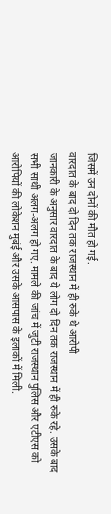जिसमें उन दोनों की मौत हो गई.
वारदात के बाद दो दिन तक राजस्थान में ही रुके थे आरोपी
जानकारी के अनुसार वारदात के बाद ये लोग दो दिन तक राजस्थान में ही रुके रहे. उसके बाद सभी साथी अलग-अलग हो गए. मामले की जांच में जुटी राजस्थान पुलिस और एटीएस को आरोपियों की लोकेशन मुबंई और उसके आसपास के इलाकों में मिली.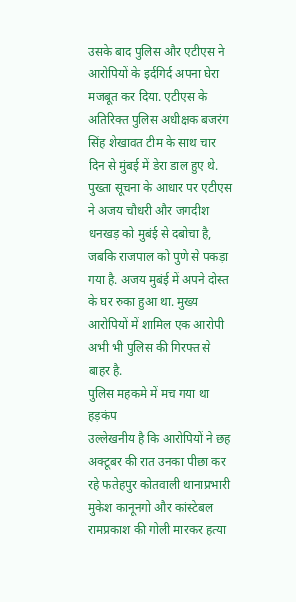उसके बाद पुलिस और एटीएस ने आरोपियों के इर्दगिर्द अपना घेरा मजबूत कर दिया. एटीएस के अतिरिक्त पुलिस अधीक्षक बजरंग सिंह शेखावत टीम के साथ चार दिन से मुंबई में डेरा डाल हुए थे. पुख्ता सूचना के आधार पर एटीएस ने अजय चौधरी और जगदीश धनखड़ को मुबंई से दबोचा है, जबकि राजपाल को पुणे से पकड़ा गया है. अजय मुबंई में अपने दोस्त के घर रुका हुआ था. मुख्य आरोपियों में शामिल एक आरोपी अभी भी पुलिस की गिरफ्त से बाहर है.
पुलिस महकमे में मच गया था हड़कंप
उल्लेखनीय है कि आरोपियों ने छह अक्टूबर की रात उनका पीछा कर रहे फतेहपुर कोतवाली थानाप्रभारी मुकेश कानूनगो और कांस्टेबल रामप्रकाश की गोली मारकर हत्या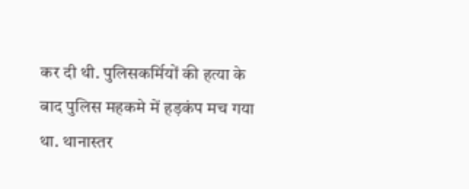कर दी थी. पुलिसकर्मियों की हत्या के बाद पुलिस महकमे में हड़कंप मच गया था. थानास्तर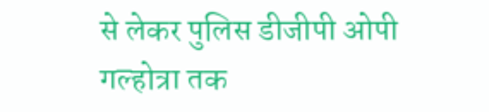से लेकर पुलिस डीजीपी ओपी गल्होत्रा तक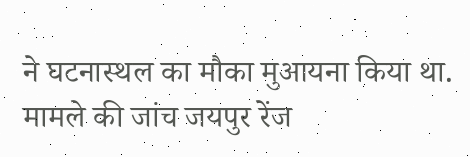ने घटनास्थल का मौका मुआयना किया था. मामले की जांच जयपुर रेंज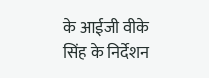के आईजी वीके सिंह के निर्देशन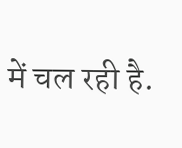में चल रही है.